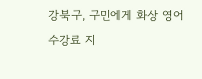강북구, 구민에게 화상 영어 수강료 지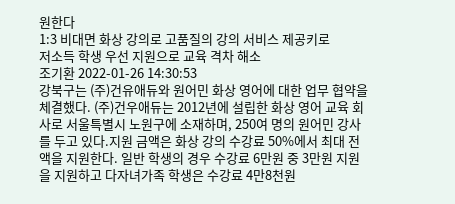원한다
1:3 비대면 화상 강의로 고품질의 강의 서비스 제공키로
저소득 학생 우선 지원으로 교육 격차 해소
조기환 2022-01-26 14:30:53
강북구는 (주)건유애듀와 원어민 화상 영어에 대한 업무 협약을 체결했다. (주)건우애듀는 2012년에 설립한 화상 영어 교육 회사로 서울특별시 노원구에 소재하며, 250여 명의 원어민 강사를 두고 있다.지원 금액은 화상 강의 수강료 50%에서 최대 전액을 지원한다. 일반 학생의 경우 수강료 6만원 중 3만원 지원을 지원하고 다자녀가족 학생은 수강료 4만8천원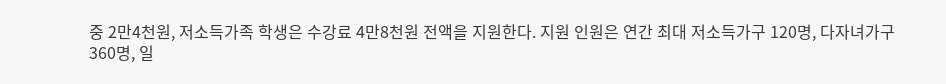중 2만4천원, 저소득가족 학생은 수강료 4만8천원 전액을 지원한다. 지원 인원은 연간 최대 저소득가구 120명, 다자녀가구 360명, 일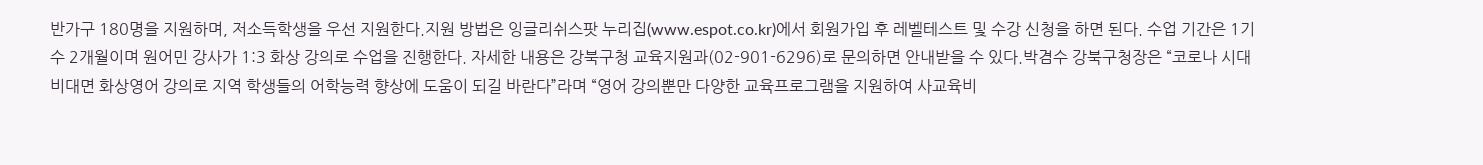반가구 180명을 지원하며, 저소득학생을 우선 지원한다.지원 방법은 잉글리쉬스팟 누리집(www.espot.co.kr)에서 회원가입 후 레벨테스트 및 수강 신청을 하면 된다. 수업 기간은 1기수 2개월이며 원어민 강사가 1:3 화상 강의로 수업을 진행한다. 자세한 내용은 강북구청 교육지원과(02-901-6296)로 문의하면 안내받을 수 있다.박겸수 강북구청장은 “코로나 시대 비대면 화상영어 강의로 지역 학생들의 어학능력 향상에 도움이 되길 바란다”라며 “영어 강의뿐만 다양한 교육프로그램을 지원하여 사교육비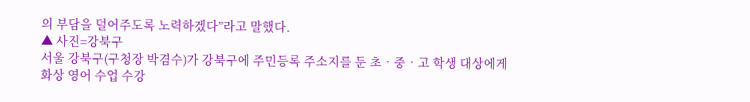의 부담을 덜어주도록 노력하겠다”라고 말했다.
▲ 사진=강북구
서울 강북구(구청장 박겸수)가 강북구에 주민등록 주소지를 둔 초‧중‧고 학생 대상에게 화상 영어 수업 수강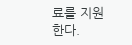료를 지원한다.